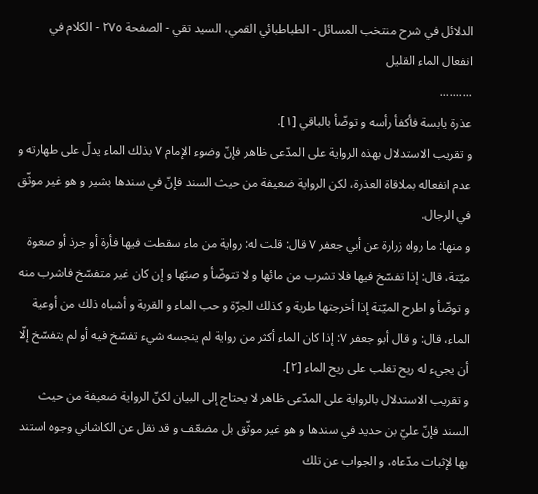الدلائل في شرح منتخب المسائل - الطباطبائي القمي، السید تقي - الصفحة ٢٧٥ - الكلام في انفعال الماء القليل
..........
عذرة يابسة فأكفأ رأسه و توضّأ بالباقي [١].
و تقريب الاستدلال بهذه الرواية على المدّعى ظاهر فإنّ وضوء الإمام ٧ بذلك الماء يدلّ على طهارته و عدم انفعاله بملاقاة العذرة، لكن الرواية ضعيفة من حيث السند فإنّ في سندها بشير و هو غير موثّق في الرجال.
و منها: ما رواه زرارة عن أبي جعفر ٧ قال: قلت له: رواية من ماء سقطت فيها فأرة أو جرذ أو صعوة ميّتة، قال: إذا تفسّخ فيها فلا تشرب من مائها و لا تتوضّأ و صبّها و إن كان غير متفسّخ فاشرب منه و توضّأ و اطرح الميّتة إذا أخرجتها طرية و كذلك الجرّة و حب الماء و القربة و أشباه ذلك من أوعية الماء، قال: و قال أبو جعفر ٧: إذا كان الماء أكثر من رواية لم ينجسه شيء تفسّخ فيه أو لم يتفسّخ إلّا أن يجيء له ريح تغلب على ريح الماء [٢].
و تقريب الاستدلال بالرواية على المدّعى ظاهر لا يحتاج إلى البيان لكنّ الرواية ضعيفة من حيث السند فإنّ عليّ بن حديد في سندها و هو غير موثّق بل مضعّف و قد نقل عن الكاشاني وجوه استند بها لإثبات مدّعاه، و الجواب عن تلك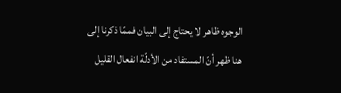الوجوه ظاهر لا يحتاج إلى البيان فممّا ذكرنا إلى هنا ظهر أنّ المستفاد من الأدلّة انفعال القليل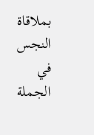بملاقاة النجس في الجملة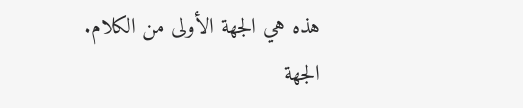هذه هي الجهة الأولى من الكلام.
الجهة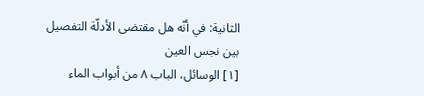الثانية: في أنّه هل مقتضى الأدلّة التفصيل بين نجس العين
[١] الوسائل، الباب ٨ من أبواب الماء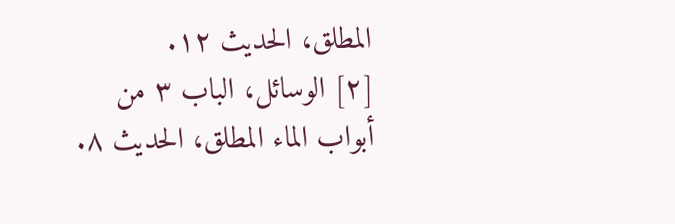المطلق، الحديث ١٢.
[٢] الوسائل، الباب ٣ من أبواب الماء المطلق، الحديث ٨.